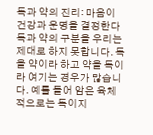독과 약의 진리: 마음이 건강과 운명을 결정한다
독과 약의 구분을 우리는 제대로 하지 못합니다. 독을 약이라 하고 약을 독이라 여기는 경우가 많습니다. 예를 들어 암은 육체적으로는 독이지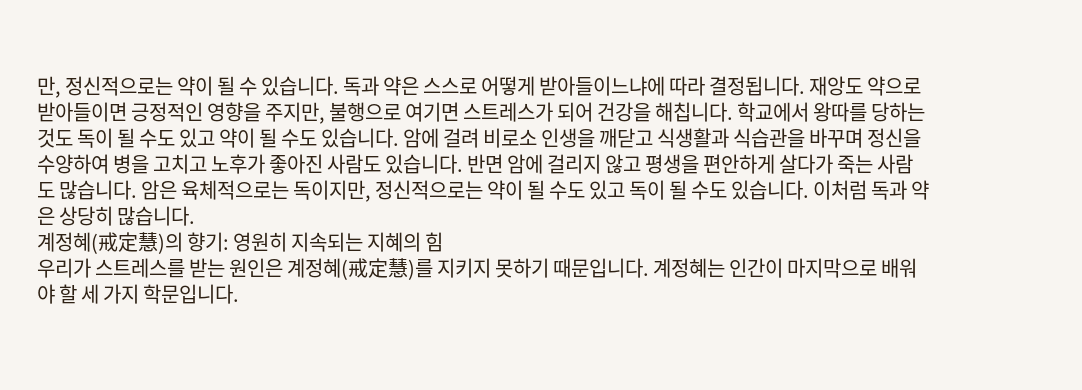만, 정신적으로는 약이 될 수 있습니다. 독과 약은 스스로 어떻게 받아들이느냐에 따라 결정됩니다. 재앙도 약으로 받아들이면 긍정적인 영향을 주지만, 불행으로 여기면 스트레스가 되어 건강을 해칩니다. 학교에서 왕따를 당하는 것도 독이 될 수도 있고 약이 될 수도 있습니다. 암에 걸려 비로소 인생을 깨닫고 식생활과 식습관을 바꾸며 정신을 수양하여 병을 고치고 노후가 좋아진 사람도 있습니다. 반면 암에 걸리지 않고 평생을 편안하게 살다가 죽는 사람도 많습니다. 암은 육체적으로는 독이지만, 정신적으로는 약이 될 수도 있고 독이 될 수도 있습니다. 이처럼 독과 약은 상당히 많습니다.
계정혜(戒定慧)의 향기: 영원히 지속되는 지혜의 힘
우리가 스트레스를 받는 원인은 계정혜(戒定慧)를 지키지 못하기 때문입니다. 계정혜는 인간이 마지막으로 배워야 할 세 가지 학문입니다.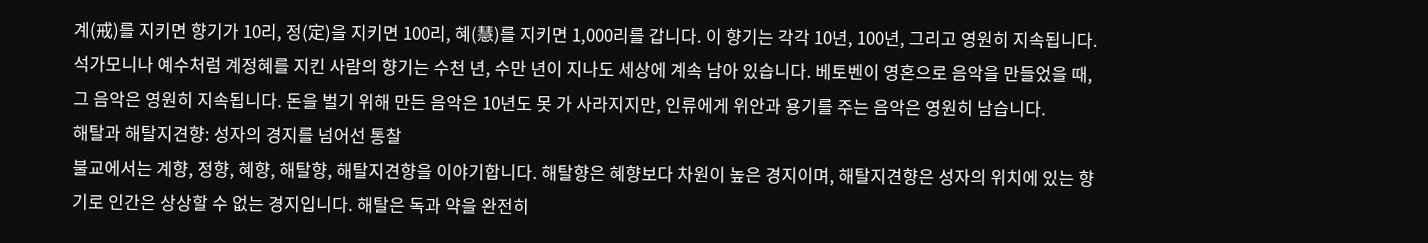계(戒)를 지키면 향기가 10리, 정(定)을 지키면 100리, 혜(慧)를 지키면 1,000리를 갑니다. 이 향기는 각각 10년, 100년, 그리고 영원히 지속됩니다. 석가모니나 예수처럼 계정혜를 지킨 사람의 향기는 수천 년, 수만 년이 지나도 세상에 계속 남아 있습니다. 베토벤이 영혼으로 음악을 만들었을 때, 그 음악은 영원히 지속됩니다. 돈을 벌기 위해 만든 음악은 10년도 못 가 사라지지만, 인류에게 위안과 용기를 주는 음악은 영원히 남습니다.
해탈과 해탈지견향: 성자의 경지를 넘어선 통찰
불교에서는 계향, 정향, 혜향, 해탈향, 해탈지견향을 이야기합니다. 해탈향은 혜향보다 차원이 높은 경지이며, 해탈지견향은 성자의 위치에 있는 향기로 인간은 상상할 수 없는 경지입니다. 해탈은 독과 약을 완전히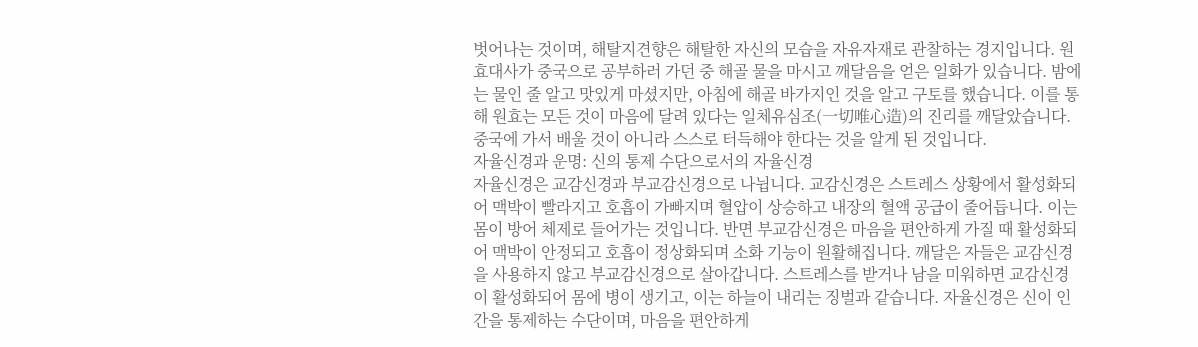벗어나는 것이며, 해탈지견향은 해탈한 자신의 모습을 자유자재로 관찰하는 경지입니다. 원효대사가 중국으로 공부하러 가던 중 해골 물을 마시고 깨달음을 얻은 일화가 있습니다. 밤에는 물인 줄 알고 맛있게 마셨지만, 아침에 해골 바가지인 것을 알고 구토를 했습니다. 이를 통해 원효는 모든 것이 마음에 달려 있다는 일체유심조(一切唯心造)의 진리를 깨달았습니다. 중국에 가서 배울 것이 아니라 스스로 터득해야 한다는 것을 알게 된 것입니다.
자율신경과 운명: 신의 통제 수단으로서의 자율신경
자율신경은 교감신경과 부교감신경으로 나뉩니다. 교감신경은 스트레스 상황에서 활성화되어 맥박이 빨라지고 호흡이 가빠지며 혈압이 상승하고 내장의 혈액 공급이 줄어듭니다. 이는 몸이 방어 체제로 들어가는 것입니다. 반면 부교감신경은 마음을 편안하게 가질 때 활성화되어 맥박이 안정되고 호흡이 정상화되며 소화 기능이 원활해집니다. 깨달은 자들은 교감신경을 사용하지 않고 부교감신경으로 살아갑니다. 스트레스를 받거나 남을 미워하면 교감신경이 활성화되어 몸에 병이 생기고, 이는 하늘이 내리는 징벌과 같습니다. 자율신경은 신이 인간을 통제하는 수단이며, 마음을 편안하게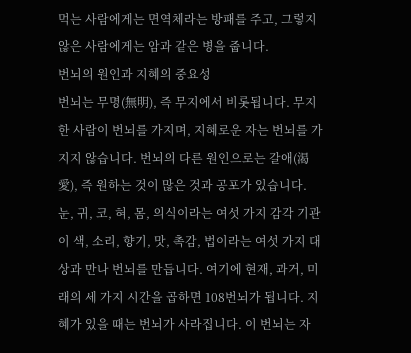먹는 사람에게는 면역체라는 방패를 주고, 그렇지 않은 사람에게는 암과 같은 병을 줍니다.
번뇌의 원인과 지혜의 중요성
번뇌는 무명(無明), 즉 무지에서 비롯됩니다. 무지한 사람이 번뇌를 가지며, 지혜로운 자는 번뇌를 가지지 않습니다. 번뇌의 다른 원인으로는 갈애(渴愛), 즉 원하는 것이 많은 것과 공포가 있습니다. 눈, 귀, 코, 혀, 몸, 의식이라는 여섯 가지 감각 기관이 색, 소리, 향기, 맛, 촉감, 법이라는 여섯 가지 대상과 만나 번뇌를 만듭니다. 여기에 현재, 과거, 미래의 세 가지 시간을 곱하면 108번뇌가 됩니다. 지혜가 있을 때는 번뇌가 사라집니다. 이 번뇌는 자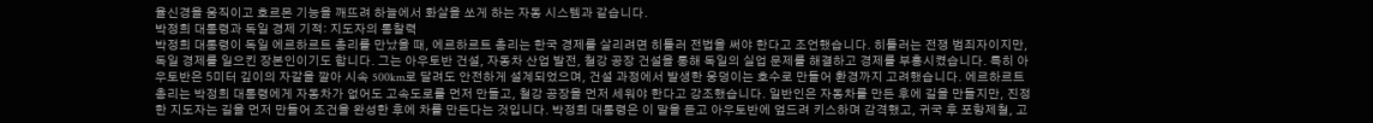율신경을 움직이고 호르몬 기능을 깨뜨려 하늘에서 화살을 쏘게 하는 자동 시스템과 같습니다.
박정희 대통령과 독일 경제 기적: 지도자의 통찰력
박정희 대통령이 독일 에르하르트 총리를 만났을 때, 에르하르트 총리는 한국 경제를 살리려면 히틀러 전법을 써야 한다고 조언했습니다. 히틀러는 전쟁 범죄자이지만, 독일 경제를 일으킨 장본인이기도 합니다. 그는 아우토반 건설, 자동차 산업 발전, 철강 공장 건설을 통해 독일의 실업 문제를 해결하고 경제를 부흥시켰습니다. 특히 아우토반은 5미터 깊이의 자갈을 깔아 시속 500km로 달려도 안전하게 설계되었으며, 건설 과정에서 발생한 웅덩이는 호수로 만들어 환경까지 고려했습니다. 에르하르트 총리는 박정희 대통령에게 자동차가 없어도 고속도로를 먼저 만들고, 철강 공장을 먼저 세워야 한다고 강조했습니다. 일반인은 자동차를 만든 후에 길을 만들지만, 진정한 지도자는 길을 먼저 만들어 조건을 완성한 후에 차를 만든다는 것입니다. 박정희 대통령은 이 말을 듣고 아우토반에 엎드려 키스하며 감격했고, 귀국 후 포항제철, 고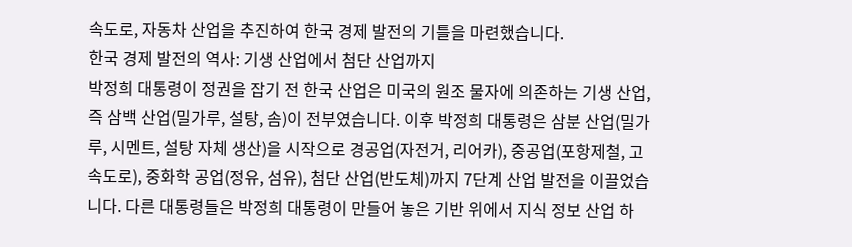속도로, 자동차 산업을 추진하여 한국 경제 발전의 기틀을 마련했습니다.
한국 경제 발전의 역사: 기생 산업에서 첨단 산업까지
박정희 대통령이 정권을 잡기 전 한국 산업은 미국의 원조 물자에 의존하는 기생 산업, 즉 삼백 산업(밀가루, 설탕, 솜)이 전부였습니다. 이후 박정희 대통령은 삼분 산업(밀가루, 시멘트, 설탕 자체 생산)을 시작으로 경공업(자전거, 리어카), 중공업(포항제철, 고속도로), 중화학 공업(정유, 섬유), 첨단 산업(반도체)까지 7단계 산업 발전을 이끌었습니다. 다른 대통령들은 박정희 대통령이 만들어 놓은 기반 위에서 지식 정보 산업 하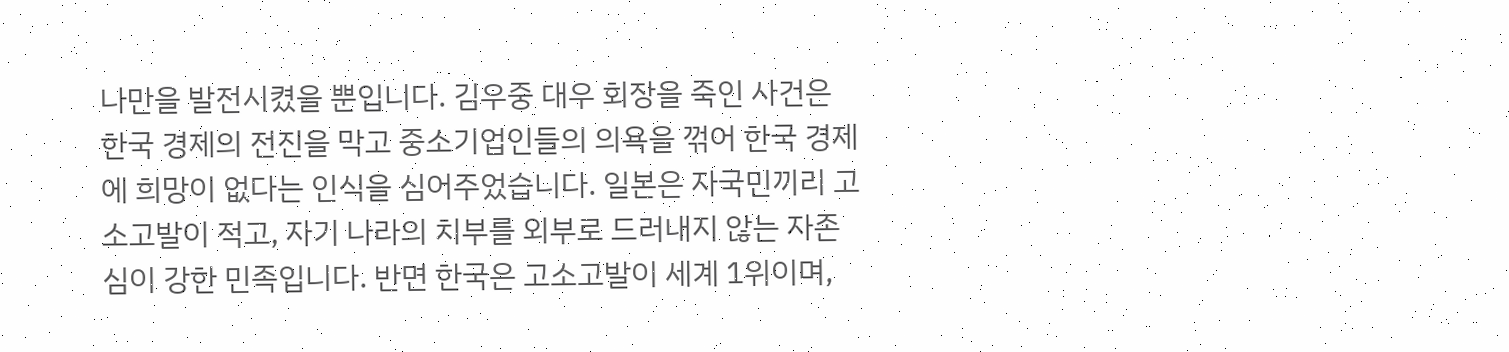나만을 발전시켰을 뿐입니다. 김우중 대우 회장을 죽인 사건은 한국 경제의 전진을 막고 중소기업인들의 의욕을 꺾어 한국 경제에 희망이 없다는 인식을 심어주었습니다. 일본은 자국민끼리 고소고발이 적고, 자기 나라의 치부를 외부로 드러내지 않는 자존심이 강한 민족입니다. 반면 한국은 고소고발이 세계 1위이며,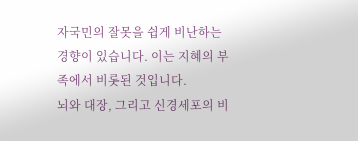자국민의 잘못을 쉽게 비난하는 경향이 있습니다. 이는 지혜의 부족에서 비롯된 것입니다.
뇌와 대장, 그리고 신경세포의 비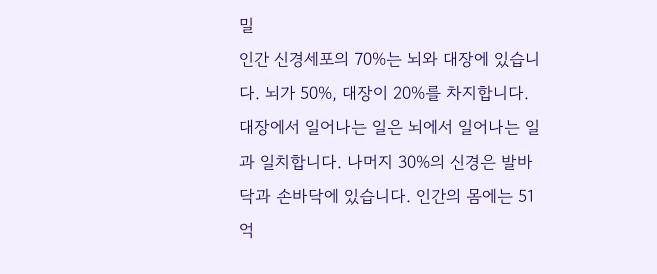밀
인간 신경세포의 70%는 뇌와 대장에 있습니다. 뇌가 50%, 대장이 20%를 차지합니다. 대장에서 일어나는 일은 뇌에서 일어나는 일과 일치합니다. 나머지 30%의 신경은 발바닥과 손바닥에 있습니다. 인간의 몸에는 51억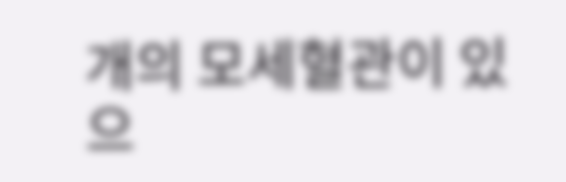개의 모세혈관이 있으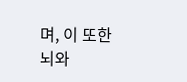며, 이 또한 뇌와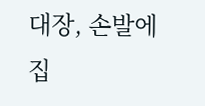대장, 손발에 집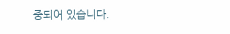중되어 있습니다.